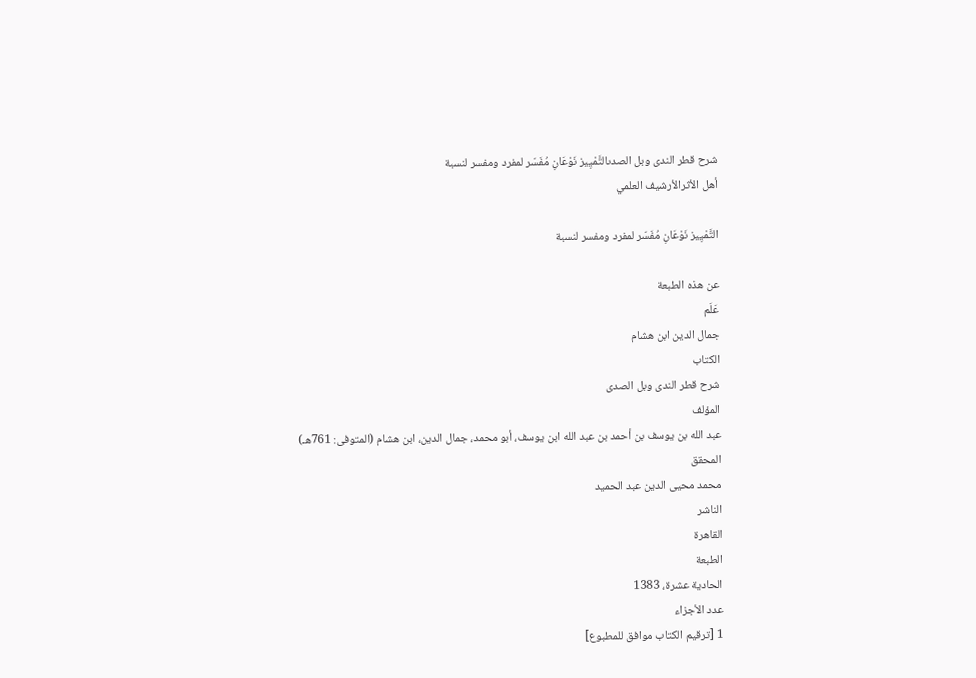شرح قطر الندى وبل الصدىالتَّمْيِيز نَوْعَانِ مُفَسّر لمفرد ومفسر لنسبة
أهل الأثرالأرشيف العلمي

التَّمْيِيز نَوْعَانِ مُفَسّر لمفرد ومفسر لنسبة

عن هذه الطبعة
عَلَم
جمال الدين ابن هشام
الكتاب
شرح قطر الندى وبل الصدى
المؤلف
عبد الله بن يوسف بن أحمد بن عبد الله ابن يوسف، أبو محمد، جمال الدين، ابن هشام (المتوفى: 761هـ)
المحقق
محمد محيى الدين عبد الحميد
الناشر
القاهرة
الطبعة
الحادية عشرة، 1383
عدد الأجزاء
1 [ترقيم الكتاب موافق للمطبوع]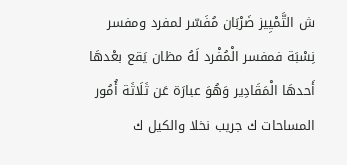ش التَّمْيِيز ضَرْبَان مُفَسّر لمفرد ومفسر نِسْبَة فمفسر الْمُفْرد لَهُ مظان يَقع بعْدهَا أَحدهَا الْمَقَادِير وَهُوَ عبارَة عَن ثَلَاثَة أُمُور المساحات ك جريب نخلا والكيل ك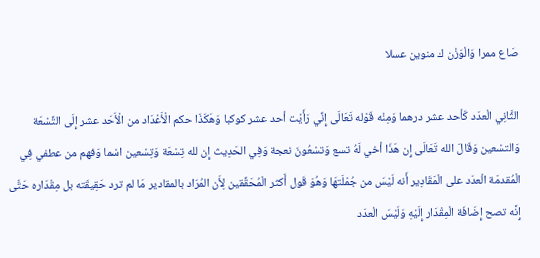صَاع ممرا وَالْوَزْن ك منوين عسلا

الثَّانِي الْعدَد كَأحد عشر درهما وَمِنْه قَوْله تَعَالَى إِنِّي رَأَيْت أحد عشر كوكبا وَهَكَذَا حكم الْأَعْدَاد من الْأَحَد عشر إِلَى التِّسْعَة وَالتسْعين وَقَالَ الله تَعَالَى إِن هَذَا أخي لَهُ تسع وَتسْعُونَ نعجة وَفِي الحَدِيث إِن لله تِسْعَة وَتِسْعين اسْما وَفهم من عطفي فِي الْمُقدمَة الْعدَد على الْمَقَادِير أَنه لَيْسَ من جُمْلَتهَا وَهُوَ قَول أَكثر الْمُحَقِّقين لِأَن المُرَاد بالمقادير مَا لم ترد حَقِيقَته بل مِقْدَاره حَتَّى إِنَّه تصح إِضَافَة الْمِقْدَار إِلَيْهِ وَلَيْسَ الْعدَد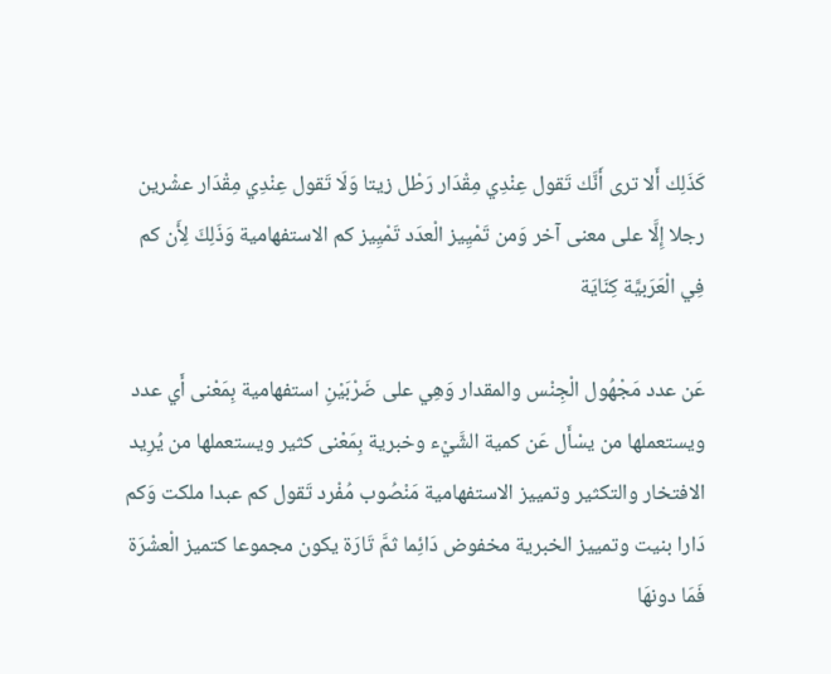كَذَلِك أَلا ترى أَنَّك تَقول عِنْدِي مِقْدَار رَطْل زيتا وَلَا تَقول عِنْدِي مِقْدَار عشْرين رجلا إِلَّا على معنى آخر وَمن تَمْيِيز الْعدَد تَمْيِيز كم الاستفهامية وَذَلِكَ لِأَن كم فِي الْعَرَبيَّة كِنَايَة

عَن عدد مَجْهُول الْجِنْس والمقدار وَهِي على ضَرْبَيْنِ استفهامية بِمَعْنى أَي عدد ويستعملها من يسْأَل عَن كمية الشَّيْء وخبرية بِمَعْنى كثير ويستعملها من يُرِيد الافتخار والتكثير وتمييز الاستفهامية مَنْصُوب مُفْرد تَقول كم عبدا ملكت وَكم دَارا بنيت وتمييز الخبرية مخفوض دَائِما ثمَّ تَارَة يكون مجموعا كتميز الْعشْرَة فَمَا دونهَا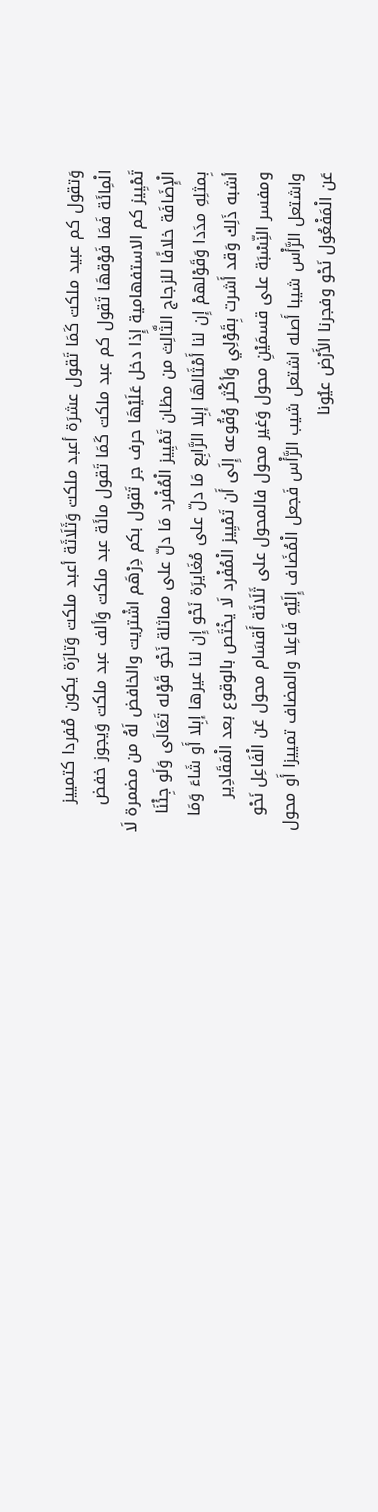وَتقول كم عبيد ملكت كَمَا تَقول عشرَة أعبد ملكت وَثَلَاثَة أعبد ملكت وَتارَة يكون مُفردا كتمييز الْمِائَة فَمَا فَوْقهَا تَقول كم عبد ملكت كَمَا تَقول مائَة عبد ملكت وَألف عبد ملكت وَيجوز خفض تَمْيِيز كم الاستفهامية إِذا دخل عَلَيْهَا حرف جر تَقول بكم دِرْهَم اشْتريت والخافض لَهُ من مضمرة لَا الْإِضَافَة خلافًا للزجاج الثَّالِث من مظان تَمْيِيز الْمُفْرد مَا دلّ على مماثلة نَحْو قَوْله تَعَالَى وَلَو جِئْنَا بِمثلِهِ مدَدا وَقَوْلهمْ إِن لنا أَمْثَالهَا إبِلا الرَّابِع مَا دلّ على مُغَايرَة نَحْو إِن لنا عيرها إبِلا أَو شَاءَ وَمَا أشبه ذَلِك وَقد أَشرت بِقَوْلِي وَأكْثر وُقُوعه إِلَى أَن تَمْيِيز الْمُفْرد لَا يخْتَص بالوقوع بعد الْمَقَادِير ومفسر النِّسْبَة على قسمَيْنِ محول وَغير محول فالمحول على ثَلَاثَة أَقسَام محول عَن الْفَاعِل نَحْو واشتعل الرَّأْس شيبا أَصله اشتعل شيب الرَّأْس فَجعل الْمُضَاف إِلَيْهِ فَاعِلا والمضاف تمييزا أَو محول عَن الْمَفْعُول نَحْو وفجرنا الأَرْض عيُونا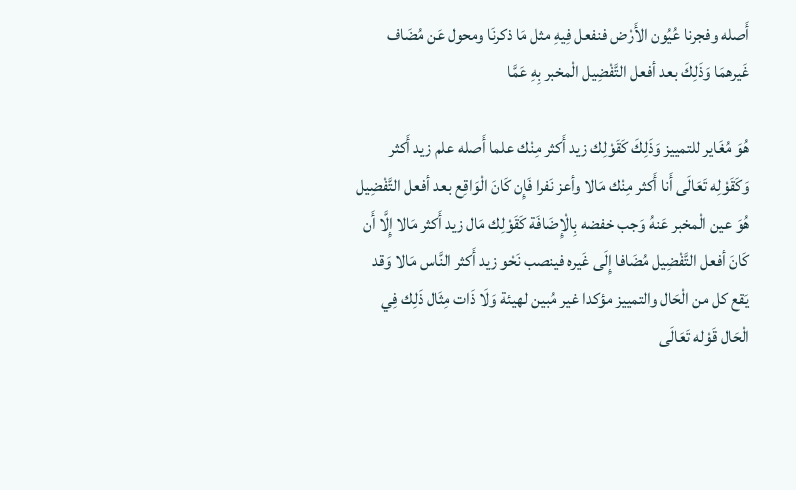أَصله وفجرنا عُيُون الأَرْض فنفعل فِيهِ مثل مَا ذكرنَا ومحول عَن مُضَاف غَيرهمَا وَذَلِكَ بعد أفعل التَّفْضِيل الْمخبر بِهِ عَمَّا

هُوَ مُغَاير للتمييز وَذَلِكَ كَقَوْلِك زيد أَكثر مِنْك علما أَصله علم زيد أَكثر وَكَقَوْلِه تَعَالَى أَنا أَكثر مِنْك مَالا وأعز نَفرا فَإِن كَانَ الْوَاقِع بعد أفعل التَّفْضِيل هُوَ عين الْمخبر عَنهُ وَجب خفضه بِالْإِضَافَة كَقَوْلِك مَال زيد أَكثر مَالا إِلَّا أَن كَانَ أفعل التَّفْضِيل مُضَافا إِلَى غَيره فينصب نَحْو زيد أَكثر النَّاس مَالا وَقد يَقع كل من الْحَال والتمييز مؤكدا غير مُبين لهيئة وَلَا ذَات مِثَال ذَلِك فِي الْحَال قَوْله تَعَالَى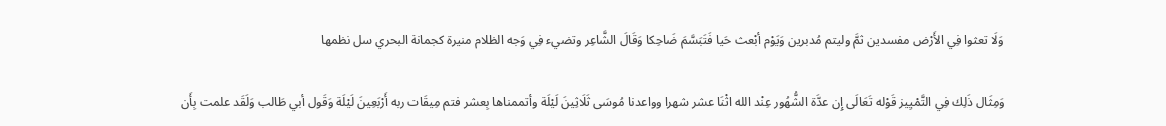وَلَا تعثوا فِي الأَرْض مفسدين ثمَّ وليتم مُدبرين وَيَوْم أبْعث حَيا فَتَبَسَّمَ ضَاحِكا وَقَالَ الشَّاعِر وتضيء فِي وَجه الظلام منيرة كجمانة البحري سل نظمها

وَمِثَال ذَلِك فِي التَّمْيِيز قَوْله تَعَالَى إِن عدَّة الشُّهُور عِنْد الله اثْنَا عشر شهرا وواعدنا مُوسَى ثَلَاثِينَ لَيْلَة وأتممناها بِعشر فتم مِيقَات ربه أَرْبَعِينَ لَيْلَة وَقَول أبي طَالب وَلَقَد علمت بِأَن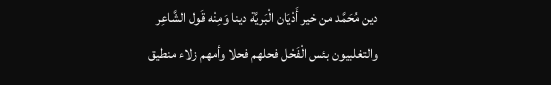دين مُحَمَّد من خير أَدْيَان الْبَريَّة دينا وَمِنْه قَول الشَّاعِر والتغلبيون بئس الْفَحْل فحلهم فحلا وأمهم زلاء منطيق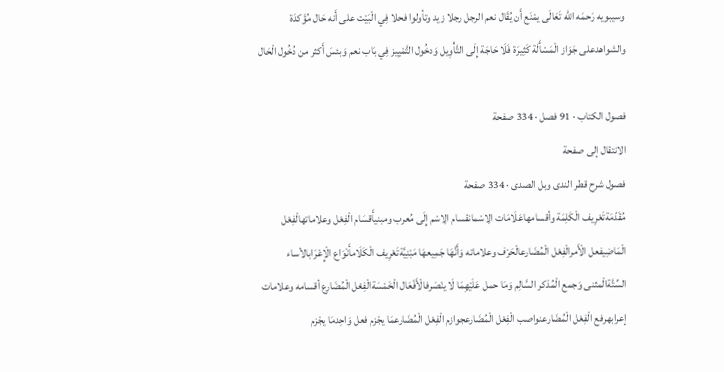وسيبويه رَحمَه الله تَعَالَى يمْنَع أَن يُقَال نعم الرجل رجلا زيد وتأولوا فحلا فِي الْبَيْت على أَنه حَال مُؤَكدَة والشواهدعلى جَوَاز الْمَسْأَلَة كَثِيرَة فَلَا حَاجَة إِلَى التَّأْوِيل وَدخُول التَّمْيِيز فِي بَاب نعم وَبئسَ أَكثر من دُخُول الْحَال

فصول الكتاب · 91 فصل · 334 صفحة
الانتقال إلى صفحة
فصول شرح قطر الندى وبل الصدى · 334 صفحة
مُقَدّمَةتَعْرِيف الْكَلِمَة وأقسامهاعَلَامَات الِاسْمانقسام الِاسْم إِلَى مُعرب ومبنيأَقسَام الْفِعْل وعلاماتهالْفِعْل الْمَاضِيفعل الْأَمرالْفِعْل الْمُضَارعالْحَرْف وعلاماته وَأَنَّهَا جَمِيعهَا مَبْنِيَّةتَعْرِيف الْكَلَامأَنْوَاع الْإِعْرَابالأساء السِّتَّةالْمثنى وَجمع الْمُذكر السَّالِم وَمَا حمل عَلَيْهِمَا لَا ينْصَرفالْأَفْعَال الْخَمْسَةالْفِعْل الْمُضَارع أقسامه وعلامات إعرابهرفع الْفِعْل الْمُضَارعنواصب الْفِعْل الْمُضَارعجوازم الْفِعْل الْمُضَارعمَا يجْزم فعل وَاحِدمَا يجْزم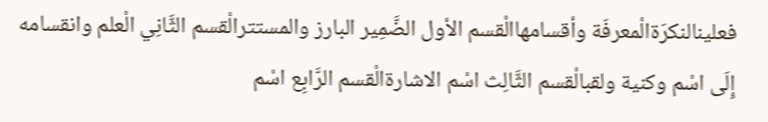فعلينالنكرَةالْمعرفَة وأقسامهاالْقسم الأول الضَّمِير البارز والمستترالْقسم الثَّانِي الْعلم وانقسامه إِلَى اسْم وكنية ولقبالْقسم الثَّالِث اسْم الاشارةالْقسم الرَّابِع اسْم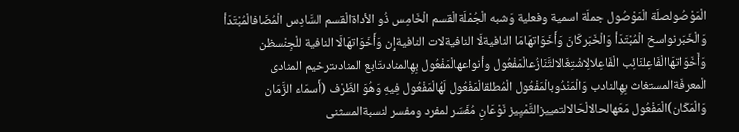الْمَوْصُولصلَة الْمَوْصُول جملَة اسمية وفعلية وَشبه الْجُمْلَةالْقسم الْخَامِس ذُو الأداةالْقسم السَّادِس الْمُضَافالْمُبْتَدَأ وَالْخَبَرنواسخ الْمُبْتَدَأ وَالْخَبَركَانَ وَأَخَوَاتهَامَا النافيةلَا النافيةلات النافيةإِن وَأَخَوَاتهَالَا النافية للْجِنْسظن وَأَخَوَاتهَاالْفَاعِلنَائِب الْفَاعِلالِاشْتِغَالالتَّنَازُعالْمَفْعُول وأنواعهالْمَفْعُول بِهِالمنادىتَابع المنادىترخيم المنادى الْمعرفَةالمستغاث بِهِالنادب وَالْمَنْدُوبالْمَفْعُول الْمُطلقالْمَفْعُول لَهُالْمَفْعُول فِيهِ وَهُوَ الظّرْف (أَسمَاء الزَّمَان وَالْمَكَان)الْمَفْعُول مَعَهالحالالْحَالالتمييزالتَّمْيِيز نَوْعَانِ مُفَسّر لمفرد ومفسر لنسبةالمسثنى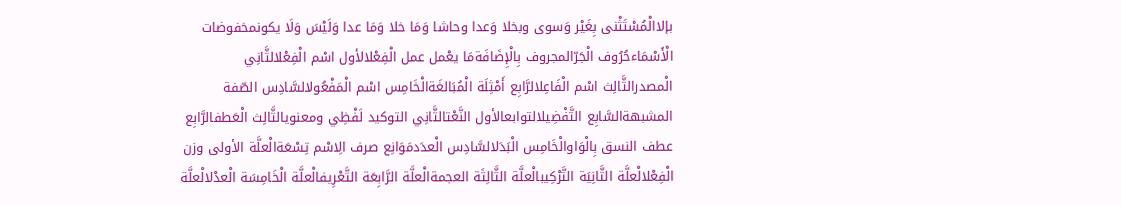بإلاالْمُسْتَثْنى بِغَيْر وَسوى وبخلا وَعدا وحاشا وَمَا خلا وَمَا عدا وَلَيْسَ وَلَا يكونمخفوضات الْأَسْمَاءحُرُوف الْجَرّالمجروف بِالْإِضَافَةمَا يعْمل عمل الْفِعْلالأول اسْم الْفِعْلالثَّانِي الْمصدرالثَّالِث اسْم الْفَاعِلالرَّابِع أَمْثِلَة الْمُبَالغَةالْخَامِس اسْم الْمَفْعُولالسَّادِس الصّفة المشبهةالسَّابِع التَّفْضِيلالتوابعالأول النَّعْتالثَّانِي التوكيد لَفْظِي ومعنويالثَّالِث الْعَطفالرَّابِع عطف النسق بِالْوَاوالْخَامِس الْبَدَلالسَّادِس الْعدَدمَوَانِع صرف الِاسْم تِسْعَةالْعلَّة الأولى وزن الْفِعْلالْعلَّة الثَّانِيَة التَّرْكِيبالْعلَّة الثَّالِثَة العجمةالْعلَّة الرَّابِعَة التَّعْرِيفالْعلَّة الْخَامِسَة الْعدْلالْعلَّة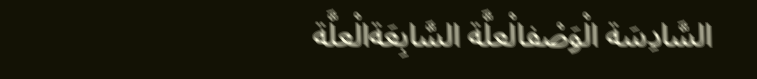السَّادِسَة الْوَصْفالْعلَّة السَّابِعَةالْعلَّة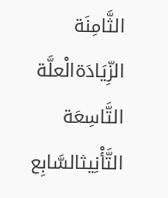الثَّامِنَة الزِّيَادَةالْعلَّة التَّاسِعَة التَّأْنِيثالسَّابِع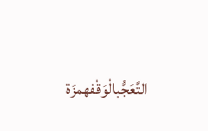التَّعَجُّبالْوَقْفهمزَة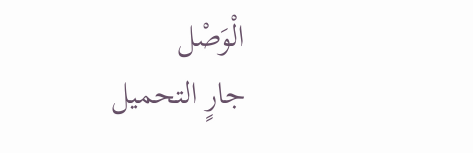الْوَصْل
جارٍ التحميل